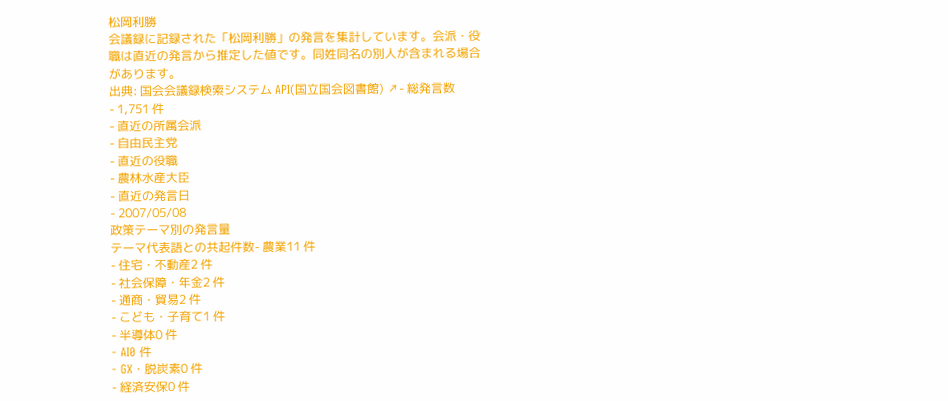松岡利勝
会議録に記録された「松岡利勝」の発言を集計しています。会派・役職は直近の発言から推定した値です。同姓同名の別人が含まれる場合があります。
出典: 国会会議録検索システム API(国立国会図書館) ↗- 総発言数
- 1,751 件
- 直近の所属会派
- 自由民主党
- 直近の役職
- 農林水産大臣
- 直近の発言日
- 2007/05/08
政策テーマ別の発言量
テーマ代表語との共起件数- 農業11 件
- 住宅・不動産2 件
- 社会保障・年金2 件
- 通商・貿易2 件
- こども・子育て1 件
- 半導体0 件
- AI0 件
- GX・脱炭素0 件
- 経済安保0 件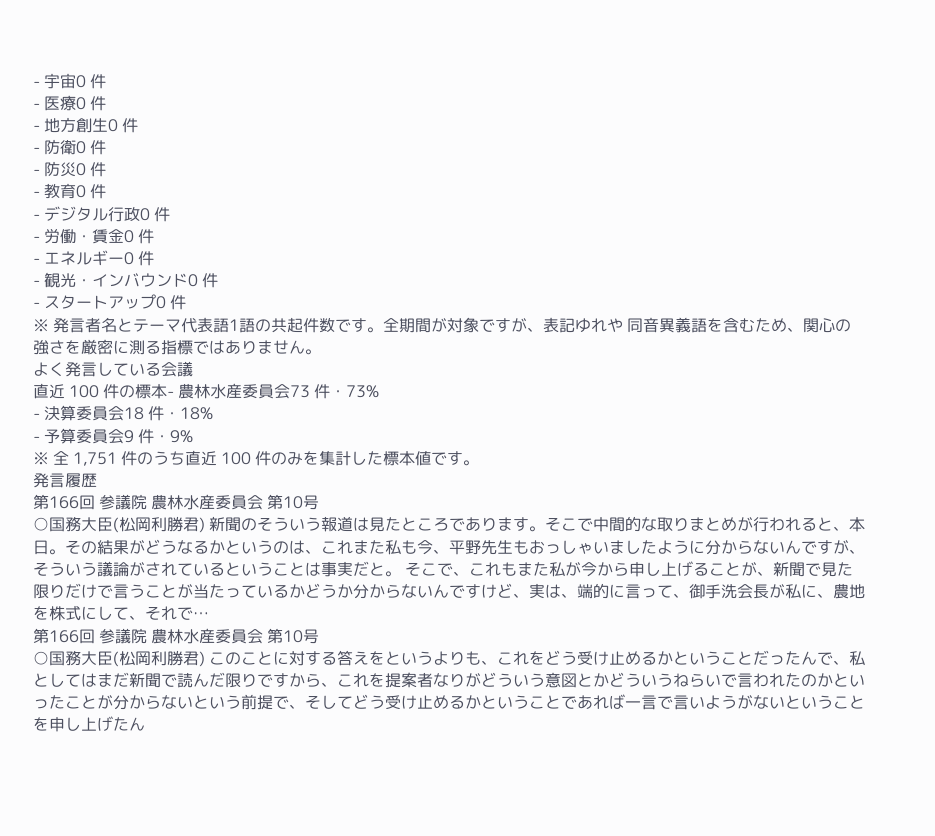- 宇宙0 件
- 医療0 件
- 地方創生0 件
- 防衛0 件
- 防災0 件
- 教育0 件
- デジタル行政0 件
- 労働・賃金0 件
- エネルギー0 件
- 観光・インバウンド0 件
- スタートアップ0 件
※ 発言者名とテーマ代表語1語の共起件数です。全期間が対象ですが、表記ゆれや 同音異義語を含むため、関心の強さを厳密に測る指標ではありません。
よく発言している会議
直近 100 件の標本- 農林水産委員会73 件・73%
- 決算委員会18 件・18%
- 予算委員会9 件・9%
※ 全 1,751 件のうち直近 100 件のみを集計した標本値です。
発言履歴
第166回 参議院 農林水産委員会 第10号
○国務大臣(松岡利勝君) 新聞のそういう報道は見たところであります。そこで中間的な取りまとめが行われると、本日。その結果がどうなるかというのは、これまた私も今、平野先生もおっしゃいましたように分からないんですが、そういう議論がされているということは事実だと。 そこで、これもまた私が今から申し上げることが、新聞で見た限りだけで言うことが当たっているかどうか分からないんですけど、実は、端的に言って、御手洗会長が私に、農地を株式にして、それで…
第166回 参議院 農林水産委員会 第10号
○国務大臣(松岡利勝君) このことに対する答えをというよりも、これをどう受け止めるかということだったんで、私としてはまだ新聞で読んだ限りですから、これを提案者なりがどういう意図とかどういうねらいで言われたのかといったことが分からないという前提で、そしてどう受け止めるかということであれば一言で言いようがないということを申し上げたん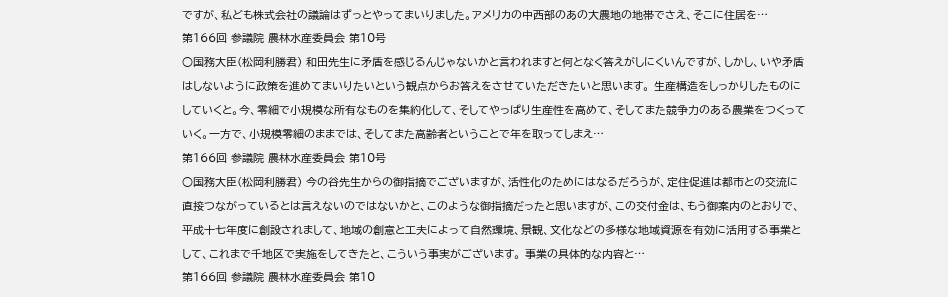ですが、私ども株式会社の議論はずっとやってまいりました。アメリカの中西部のあの大農地の地帯でさえ、そこに住居を…
第166回 参議院 農林水産委員会 第10号
○国務大臣(松岡利勝君) 和田先生に矛盾を感じるんじゃないかと言われますと何となく答えがしにくいんですが、しかし、いや矛盾はしないように政策を進めてまいりたいという観点からお答えをさせていただきたいと思います。 生産構造をしっかりしたものにしていくと。今、零細で小規模な所有なものを集約化して、そしてやっぱり生産性を高めて、そしてまた競争力のある農業をつくっていく。一方で、小規模零細のままでは、そしてまた高齢者ということで年を取ってしまえ…
第166回 参議院 農林水産委員会 第10号
○国務大臣(松岡利勝君) 今の谷先生からの御指摘でございますが、活性化のためにはなるだろうが、定住促進は都市との交流に直接つながっているとは言えないのではないかと、このような御指摘だったと思いますが、この交付金は、もう御案内のとおりで、平成十七年度に創設されまして、地域の創意と工夫によって自然環境、景観、文化などの多様な地域資源を有効に活用する事業として、これまで千地区で実施をしてきたと、こういう事実がございます。 事業の具体的な内容と…
第166回 参議院 農林水産委員会 第10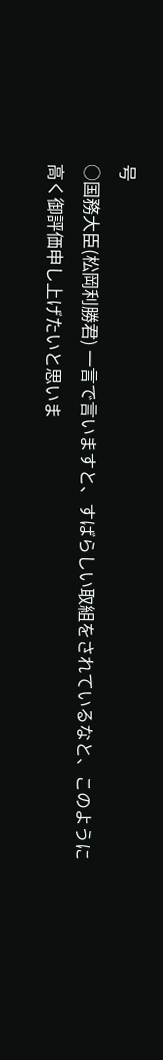号
○国務大臣(松岡利勝君) 一言で言いますと、すばらしい取組をされているなと、このように高く御評価申し上げたいと思いま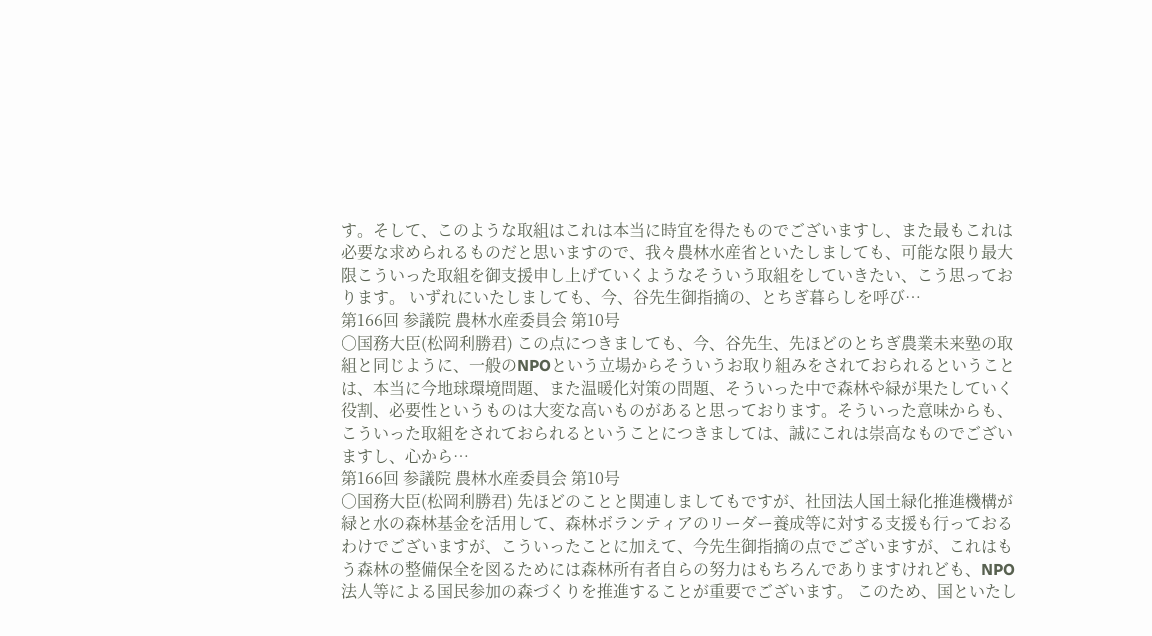す。そして、このような取組はこれは本当に時宜を得たものでございますし、また最もこれは必要な求められるものだと思いますので、我々農林水産省といたしましても、可能な限り最大限こういった取組を御支援申し上げていくようなそういう取組をしていきたい、こう思っております。 いずれにいたしましても、今、谷先生御指摘の、とちぎ暮らしを呼び…
第166回 参議院 農林水産委員会 第10号
○国務大臣(松岡利勝君) この点につきましても、今、谷先生、先ほどのとちぎ農業未来塾の取組と同じように、一般のNPOという立場からそういうお取り組みをされておられるということは、本当に今地球環境問題、また温暖化対策の問題、そういった中で森林や緑が果たしていく役割、必要性というものは大変な高いものがあると思っております。そういった意味からも、こういった取組をされておられるということにつきましては、誠にこれは崇高なものでございますし、心から…
第166回 参議院 農林水産委員会 第10号
○国務大臣(松岡利勝君) 先ほどのことと関連しましてもですが、社団法人国土緑化推進機構が緑と水の森林基金を活用して、森林ボランティアのリーダー養成等に対する支援も行っておるわけでございますが、こういったことに加えて、今先生御指摘の点でございますが、これはもう森林の整備保全を図るためには森林所有者自らの努力はもちろんでありますけれども、NPO法人等による国民参加の森づくりを推進することが重要でございます。 このため、国といたし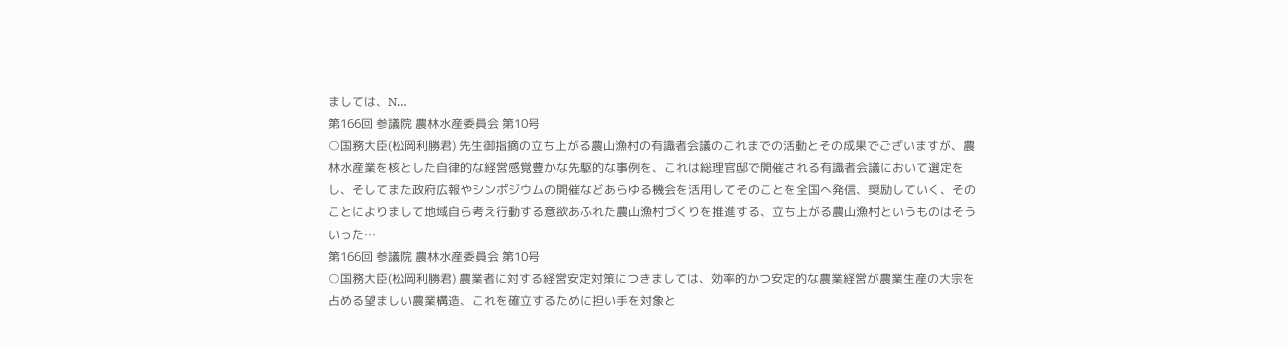ましては、N…
第166回 参議院 農林水産委員会 第10号
○国務大臣(松岡利勝君) 先生御指摘の立ち上がる農山漁村の有識者会議のこれまでの活動とその成果でございますが、農林水産業を核とした自律的な経営感覚豊かな先駆的な事例を、これは総理官邸で開催される有識者会議において選定をし、そしてまた政府広報やシンポジウムの開催などあらゆる機会を活用してそのことを全国へ発信、奨励していく、そのことによりまして地域自ら考え行動する意欲あふれた農山漁村づくりを推進する、立ち上がる農山漁村というものはそういった…
第166回 参議院 農林水産委員会 第10号
○国務大臣(松岡利勝君) 農業者に対する経営安定対策につきましては、効率的かつ安定的な農業経営が農業生産の大宗を占める望ましい農業構造、これを確立するために担い手を対象と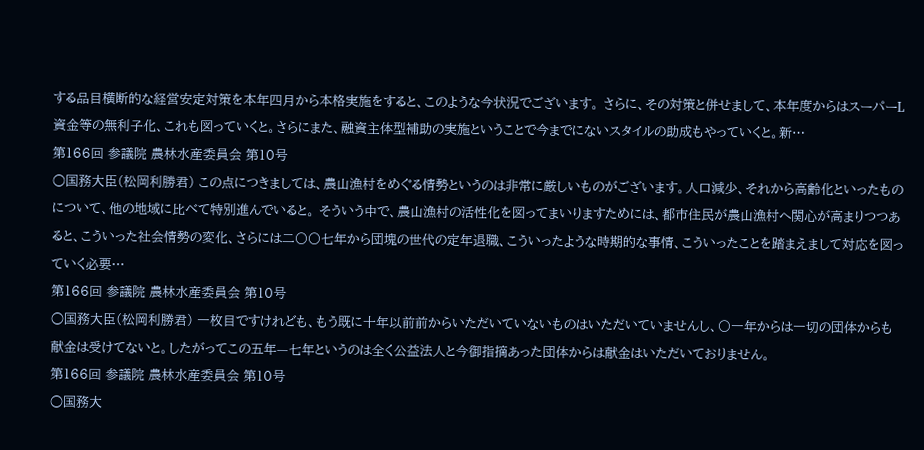する品目横断的な経営安定対策を本年四月から本格実施をすると、このような今状況でございます。 さらに、その対策と併せまして、本年度からはスーパーL資金等の無利子化、これも図っていくと。さらにまた、融資主体型補助の実施ということで今までにないスタイルの助成もやっていくと。新…
第166回 参議院 農林水産委員会 第10号
○国務大臣(松岡利勝君) この点につきましては、農山漁村をめぐる情勢というのは非常に厳しいものがございます。人口減少、それから高齢化といったものについて、他の地域に比べて特別進んでいると。 そういう中で、農山漁村の活性化を図ってまいりますためには、都市住民が農山漁村へ関心が高まりつつあると、こういった社会情勢の変化、さらには二〇〇七年から団塊の世代の定年退職、こういったような時期的な事情、こういったことを踏まえまして対応を図っていく必要…
第166回 参議院 農林水産委員会 第10号
○国務大臣(松岡利勝君) 一枚目ですけれども、もう既に十年以前前からいただいていないものはいただいていませんし、〇一年からは一切の団体からも献金は受けてないと。したがってこの五年—七年というのは全く公益法人と今御指摘あった団体からは献金はいただいておりません。
第166回 参議院 農林水産委員会 第10号
○国務大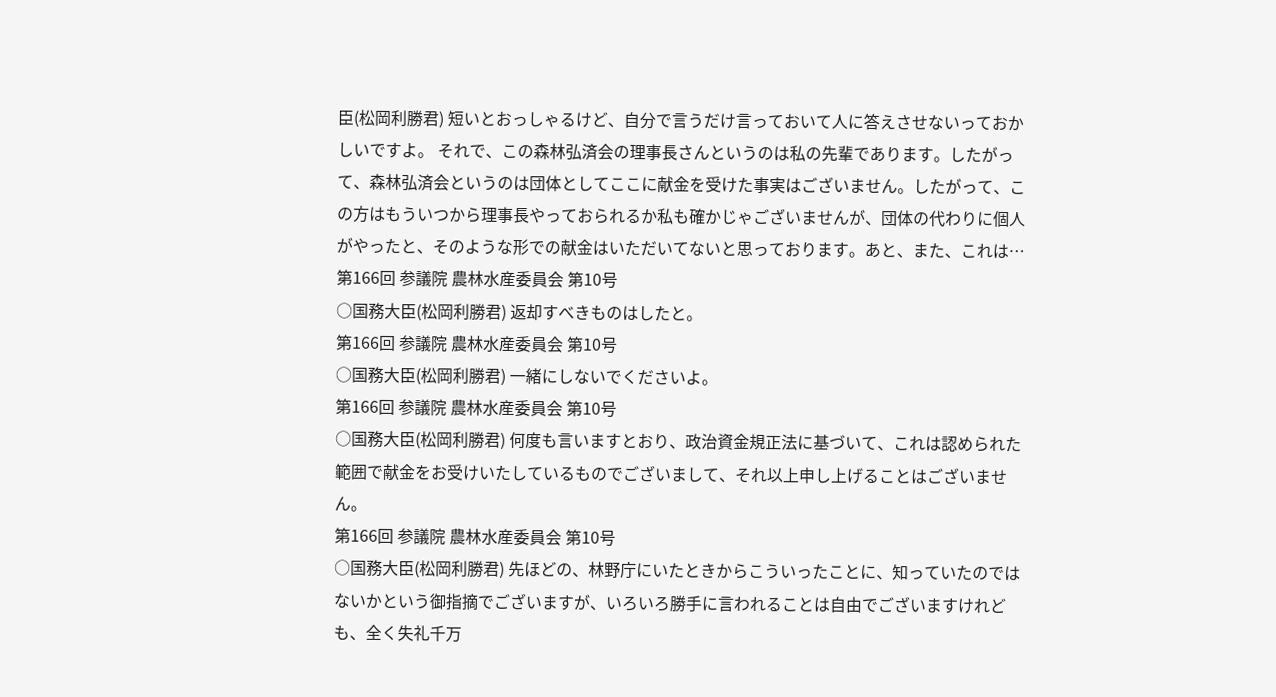臣(松岡利勝君) 短いとおっしゃるけど、自分で言うだけ言っておいて人に答えさせないっておかしいですよ。 それで、この森林弘済会の理事長さんというのは私の先輩であります。したがって、森林弘済会というのは団体としてここに献金を受けた事実はございません。したがって、この方はもういつから理事長やっておられるか私も確かじゃございませんが、団体の代わりに個人がやったと、そのような形での献金はいただいてないと思っております。あと、また、これは…
第166回 参議院 農林水産委員会 第10号
○国務大臣(松岡利勝君) 返却すべきものはしたと。
第166回 参議院 農林水産委員会 第10号
○国務大臣(松岡利勝君) 一緒にしないでくださいよ。
第166回 参議院 農林水産委員会 第10号
○国務大臣(松岡利勝君) 何度も言いますとおり、政治資金規正法に基づいて、これは認められた範囲で献金をお受けいたしているものでございまして、それ以上申し上げることはございません。
第166回 参議院 農林水産委員会 第10号
○国務大臣(松岡利勝君) 先ほどの、林野庁にいたときからこういったことに、知っていたのではないかという御指摘でございますが、いろいろ勝手に言われることは自由でございますけれども、全く失礼千万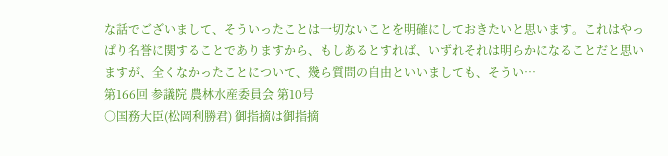な話でございまして、そういったことは一切ないことを明確にしておきたいと思います。これはやっぱり名誉に関することでありますから、もしあるとすれば、いずれそれは明らかになることだと思いますが、全くなかったことについて、幾ら質問の自由といいましても、そうい…
第166回 参議院 農林水産委員会 第10号
○国務大臣(松岡利勝君) 御指摘は御指摘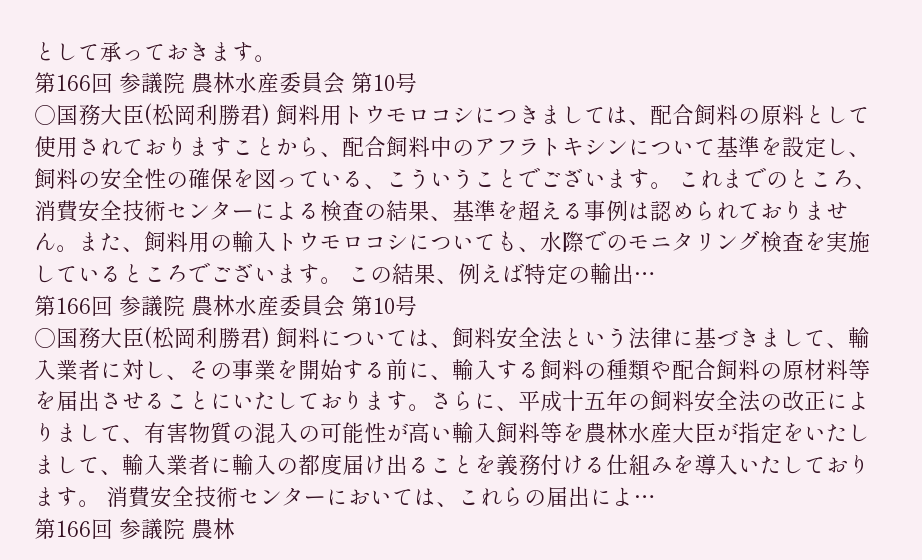として承っておきます。
第166回 参議院 農林水産委員会 第10号
○国務大臣(松岡利勝君) 飼料用トウモロコシにつきましては、配合飼料の原料として使用されておりますことから、配合飼料中のアフラトキシンについて基準を設定し、飼料の安全性の確保を図っている、こういうことでございます。 これまでのところ、消費安全技術センターによる検査の結果、基準を超える事例は認められておりません。また、飼料用の輸入トウモロコシについても、水際でのモニタリング検査を実施しているところでございます。 この結果、例えば特定の輸出…
第166回 参議院 農林水産委員会 第10号
○国務大臣(松岡利勝君) 飼料については、飼料安全法という法律に基づきまして、輸入業者に対し、その事業を開始する前に、輸入する飼料の種類や配合飼料の原材料等を届出させることにいたしております。さらに、平成十五年の飼料安全法の改正によりまして、有害物質の混入の可能性が高い輸入飼料等を農林水産大臣が指定をいたしまして、輸入業者に輸入の都度届け出ることを義務付ける仕組みを導入いたしております。 消費安全技術センターにおいては、これらの届出によ…
第166回 参議院 農林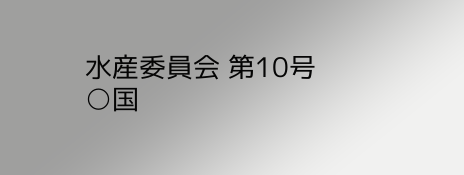水産委員会 第10号
○国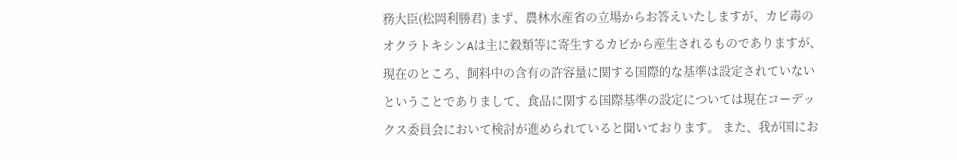務大臣(松岡利勝君) まず、農林水産省の立場からお答えいたしますが、カビ毒のオクラトキシンAは主に穀類等に寄生するカビから産生されるものでありますが、現在のところ、飼料中の含有の許容量に関する国際的な基準は設定されていないということでありまして、食品に関する国際基準の設定については現在コーデックス委員会において検討が進められていると聞いております。 また、我が国にお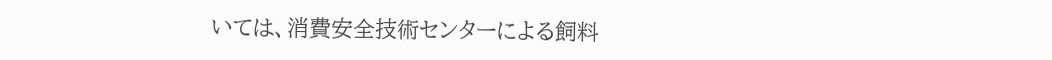いては、消費安全技術センターによる飼料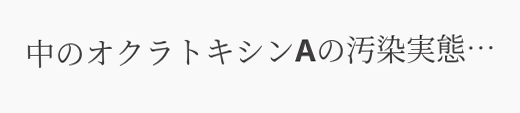中のオクラトキシンAの汚染実態…